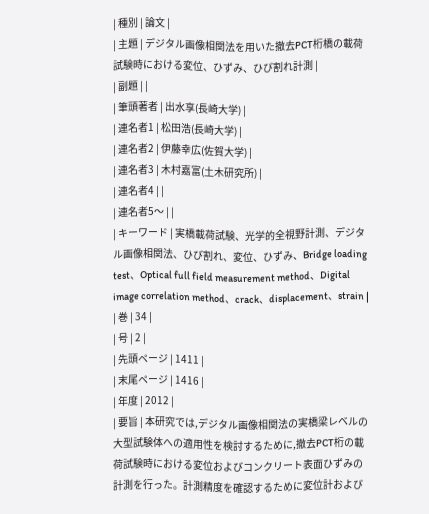| 種別 | 論文 |
| 主題 | デジタル画像相関法を用いた撤去PCT桁橋の載荷試験時における変位、ひずみ、ひび割れ計測 |
| 副題 | |
| 筆頭著者 | 出水享(長崎大学) |
| 連名者1 | 松田浩(長崎大学) |
| 連名者2 | 伊藤幸広(佐賀大学) |
| 連名者3 | 木村嘉富(土木研究所) |
| 連名者4 | |
| 連名者5〜 | |
| キーワード | 実橋載荷試験、光学的全視野計測、デジタル画像相関法、ひび割れ、変位、ひずみ、Bridge loading test、Optical full field measurement method、Digital image correlation method、crack、displacement、strain |
| 巻 | 34 |
| 号 | 2 |
| 先頭ページ | 1411 |
| 末尾ページ | 1416 |
| 年度 | 2012 |
| 要旨 | 本研究では,デジタル画像相関法の実橋梁レベルの大型試験体への適用性を検討するために,撤去PCT桁の載荷試験時における変位およびコンクリート表面ひずみの計測を行った。計測精度を確認するために変位計および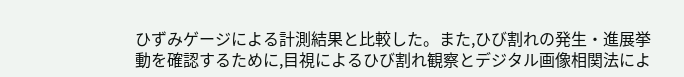ひずみゲージによる計測結果と比較した。また,ひび割れの発生・進展挙動を確認するために,目視によるひび割れ観察とデジタル画像相関法によ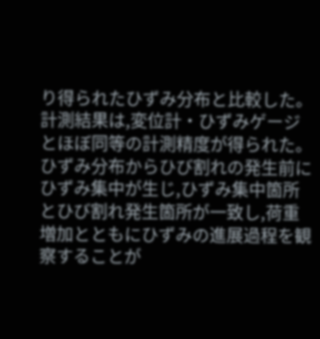り得られたひずみ分布と比較した。計測結果は,変位計・ひずみゲージとほぼ同等の計測精度が得られた。ひずみ分布からひび割れの発生前にひずみ集中が生じ,ひずみ集中箇所とひび割れ発生箇所が一致し,荷重増加とともにひずみの進展過程を観察することが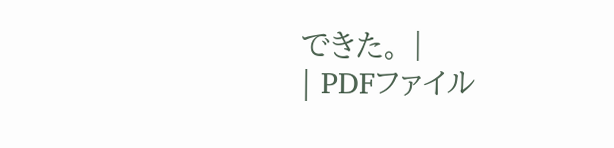できた。 |
| PDFファイル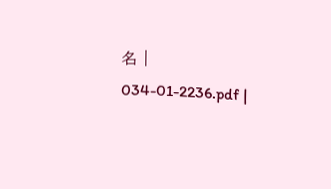名 | 034-01-2236.pdf |